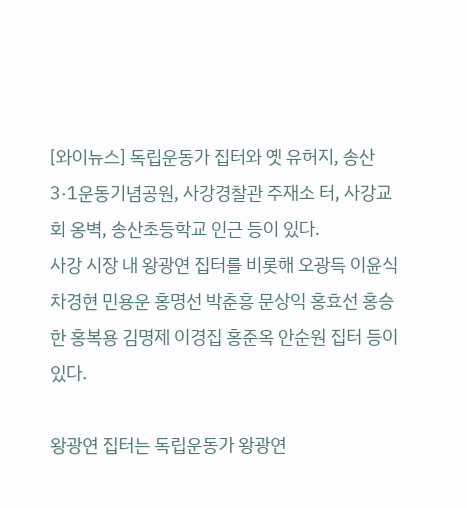[와이뉴스] 독립운동가 집터와 옛 유허지, 송산 3·1운동기념공원, 사강경찰관 주재소 터, 사강교회 옹벽, 송산초등학교 인근 등이 있다.
사강 시장 내 왕광연 집터를 비롯해 오광득 이윤식 차경현 민용운 홍명선 박춘흥 문상익 홍효선 홍승한 홍복용 김명제 이경집 홍준옥 안순원 집터 등이 있다.

왕광연 집터는 독립운동가 왕광연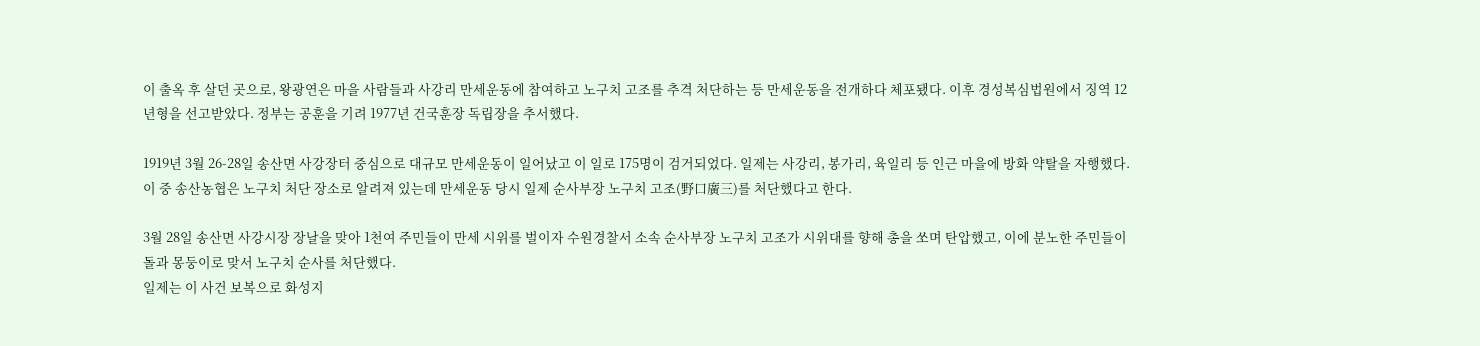이 출옥 후 살던 곳으로, 왕광연은 마을 사람들과 사강리 만세운동에 참여하고 노구치 고조를 추격 처단하는 등 만세운동을 전개하다 체포됐다. 이후 경성복심법원에서 징역 12년형을 선고받았다. 정부는 공훈을 기려 1977년 건국훈장 독립장을 추서했다.

1919년 3월 26-28일 송산면 사강장터 중심으로 대규모 만세운동이 일어났고 이 일로 175명이 검거되었다. 일제는 사강리, 봉가리, 육일리 등 인근 마을에 방화 약탈을 자행했다.
이 중 송산농협은 노구치 처단 장소로 알려져 있는데 만세운동 당시 일제 순사부장 노구치 고조(野口廣三)를 처단했다고 한다.

3월 28일 송산면 사강시장 장날을 맞아 1천여 주민들이 만세 시위를 벌이자 수원경찰서 소속 순사부장 노구치 고조가 시위대를 향해 총을 쏘며 탄압했고, 이에 분노한 주민들이 돌과 몽둥이로 맞서 노구치 순사를 처단했다.
일제는 이 사건 보복으로 화성지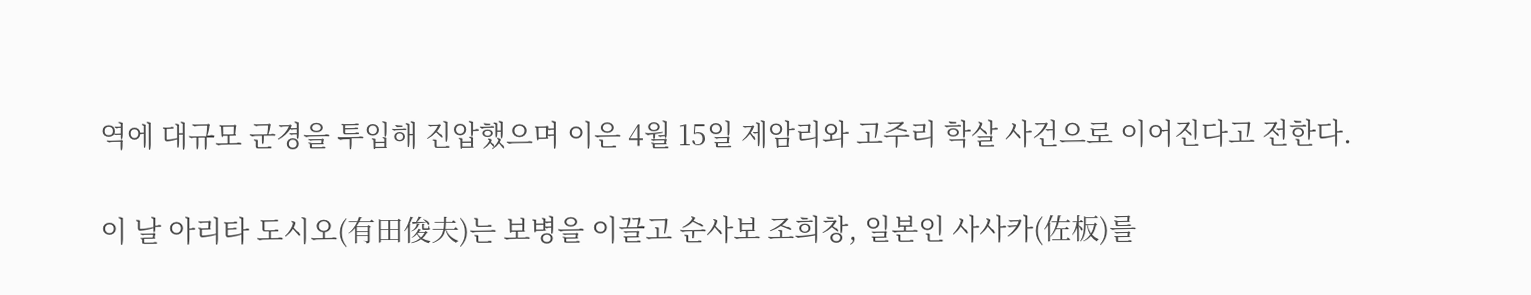역에 대규모 군경을 투입해 진압했으며 이은 4월 15일 제암리와 고주리 학살 사건으로 이어진다고 전한다.

이 날 아리타 도시오(有田俊夫)는 보병을 이끌고 순사보 조희창, 일본인 사사카(佐板)를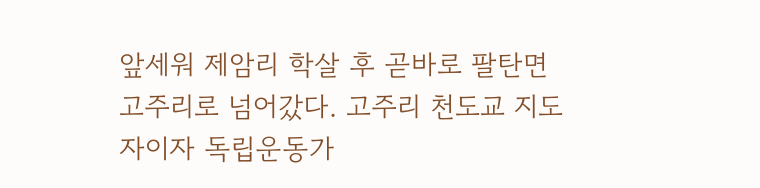앞세워 제암리 학살 후 곧바로 팔탄면 고주리로 넘어갔다. 고주리 천도교 지도자이자 독립운동가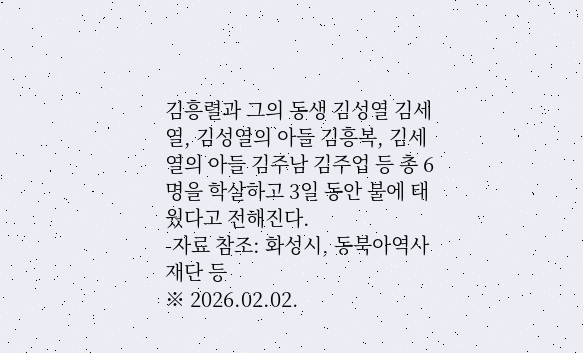김흥렬과 그의 동생 김성열 김세열, 김성열의 아들 김흥복, 김세열의 아들 김주남 김주업 등 총 6명을 학살하고 3일 동안 불에 태웠다고 전해진다.
-자료 참조: 화성시, 동북아역사재단 등
※ 2026.02.02.